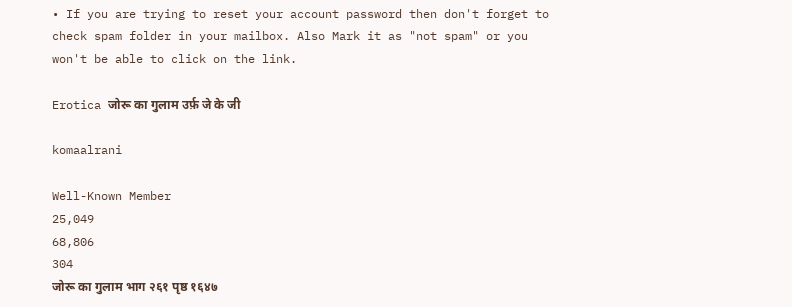• If you are trying to reset your account password then don't forget to check spam folder in your mailbox. Also Mark it as "not spam" or you won't be able to click on the link.

Erotica जोरू का गुलाम उर्फ़ जे के जी

komaalrani

Well-Known Member
25,049
68,806
304
जोरू का गुलाम भाग २६१ पृष्ठ १६४७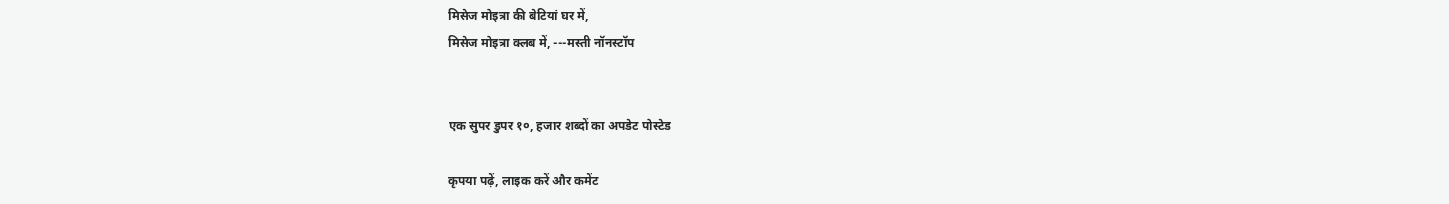मिसेज मोइत्रा की बेटियां घर में,
मिसेज मोइत्रा क्लब में, ---मस्ती नॉनस्टॉप


एक सुपर डुपर १०, हजार शब्दों का अपडेट पोस्टेड

कृपया पढ़ें, लाइक करें और कमेंट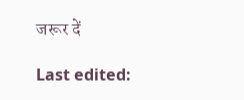जरूर दें

Last edited: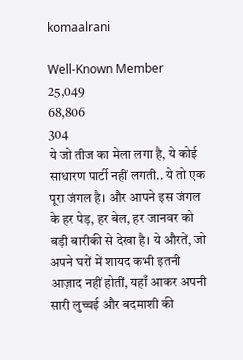komaalrani

Well-Known Member
25,049
68,806
304
ये जो तीज का मेला लगा है, ये कोई साधारण पार्टी नहीं लगती.. ये तो एक पूरा जंगल है। और आपने इस जंगल के हर पेड़, हर बेल, हर जानवर को बड़ी बारीकी से देखा है। ये औरतें, जो अपने घरों में शायद कभी इतनी आज़ाद नहीं होतीं, यहाँ आकर अपनी सारी लुच्चई और बदमाशी की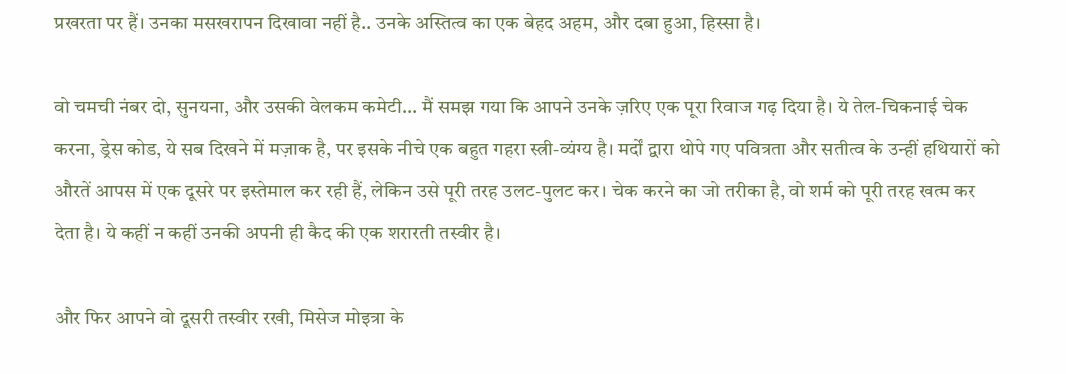प्रखरता पर हैं। उनका मसखरापन दिखावा नहीं है.. उनके अस्तित्व का एक बेहद अहम, और दबा हुआ, हिस्सा है।

वो चमची नंबर दो, सुनयना, और उसकी वेलकम कमेटी... मैं समझ गया कि आपने उनके ज़रिए एक पूरा रिवाज गढ़ दिया है। ये तेल-चिकनाई चेक करना, ड्रेस कोड, ये सब दिखने में मज़ाक है, पर इसके नीचे एक बहुत गहरा स्त्री-व्यंग्य है। मर्दों द्वारा थोपे गए पवित्रता और सतीत्व के उन्हीं हथियारों को औरतें आपस में एक दूसरे पर इस्तेमाल कर रही हैं, लेकिन उसे पूरी तरह उलट-पुलट कर। चेक करने का जो तरीका है, वो शर्म को पूरी तरह खत्म कर देता है। ये कहीं न कहीं उनकी अपनी ही कैद की एक शरारती तस्वीर है।

और फिर आपने वो दूसरी तस्वीर रखी, मिसेज मोइत्रा के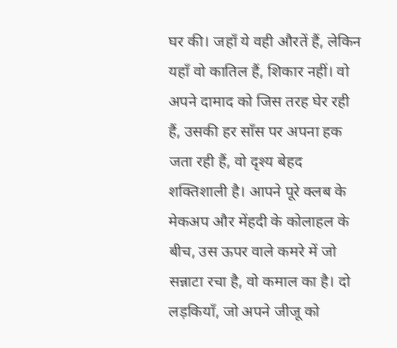घर की। जहाँ ये वही औरतें हैं, लेकिन यहाँ वो कातिल हैं, शिकार नहीं। वो अपने दामाद को जिस तरह घेर रही हैं, उसकी हर साँस पर अपना हक जता रही हैं, वो दृश्य बेहद शक्तिशाली है। आपने पूरे क्लब के मेकअप और मेंहदी के कोलाहल के बीच, उस ऊपर वाले कमरे में जो सन्नाटा रचा है, वो कमाल का है। दो लड़कियाँ, जो अपने जीजू को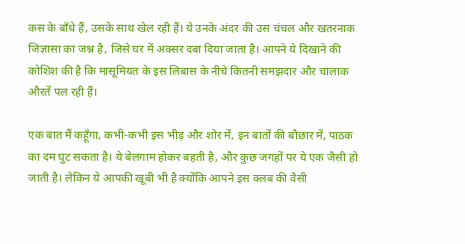कस के बाँधे हैं, उसके साथ खेल रही हैं। ये उनके अंदर की उस चंचल और खतरनाक जिज्ञासा का जश्न है, जिसे घर में अक्सर दबा दिया जाता है। आपने ये दिखाने की कोशिश की है कि मासूमियत के इस लिबास के नीचे कितनी समझदार और चालाक औरतें पल रही हैं।

एक बात मैं कहूँगा, कभी-कभी इस भीड़ और शोर में, इन बातों की बौछार में, पाठक का दम घुट सकता है। ये बेलगाम होकर बहती है, और कुछ जगहों पर ये एक जैसी हो जाती है। लेकिन ये आपकी खूबी भी है क्योंकि आपने इस क्लब की वैसी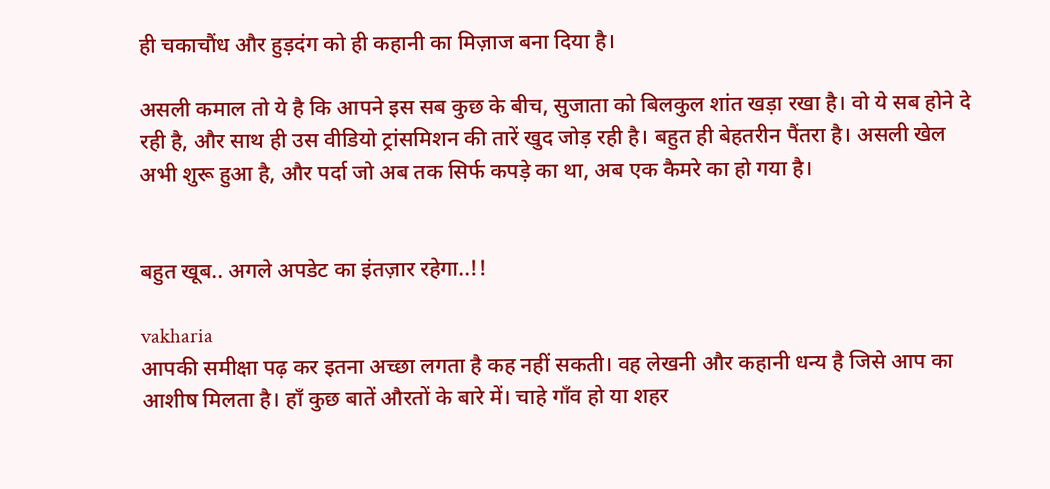ही चकाचौंध और हुड़दंग को ही कहानी का मिज़ाज बना दिया है।

असली कमाल तो ये है कि आपने इस सब कुछ के बीच, सुजाता को बिलकुल शांत खड़ा रखा है। वो ये सब होने दे रही है, और साथ ही उस वीडियो ट्रांसमिशन की तारें खुद जोड़ रही है। बहुत ही बेहतरीन पैंतरा है। असली खेल अभी शुरू हुआ है, और पर्दा जो अब तक सिर्फ कपड़े का था, अब एक कैमरे का हो गया है।


बहुत खूब.. अगले अपडेट का इंतज़ार रहेगा..!!

vakharia
आपकी समीक्षा पढ़ कर इतना अच्छा लगता है कह नहीं सकती। वह लेखनी और कहानी धन्य है जिसे आप का आशीष मिलता है। हाँ कुछ बातें औरतों के बारे में। चाहे गाँव हो या शहर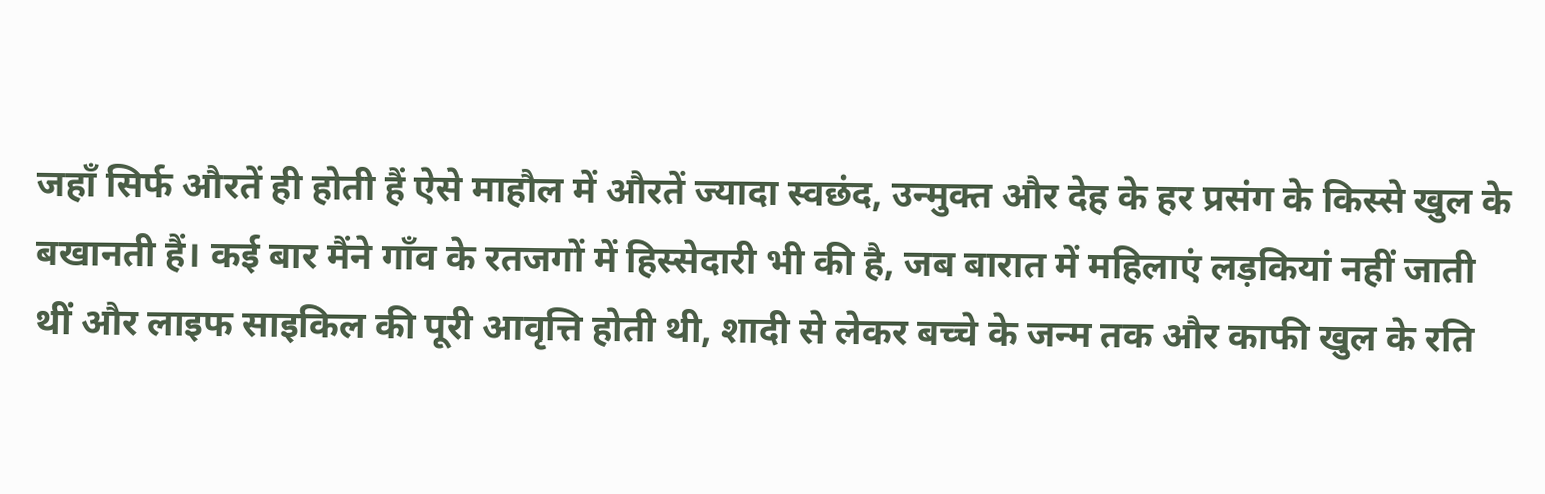जहाँ सिर्फ औरतें ही होती हैं ऐसे माहौल में औरतें ज्यादा स्वछंद, उन्मुक्त और देह के हर प्रसंग के किस्से खुल के बखानती हैं। कई बार मैंने गाँव के रतजगों में हिस्सेदारी भी की है, जब बारात में महिलाएं लड़कियां नहीं जाती थीं और लाइफ साइकिल की पूरी आवृत्ति होती थी, शादी से लेकर बच्चे के जन्म तक और काफी खुल के रति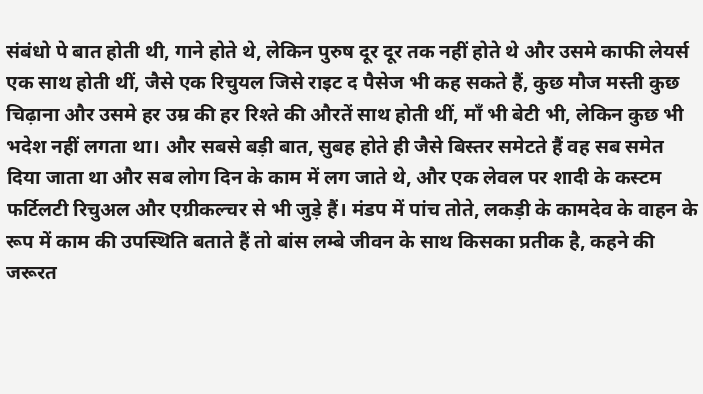संबंधो पे बात होती थी, गाने होते थे, लेकिन पुरुष दूर दूर तक नहीं होते थे और उसमे काफी लेयर्स एक साथ होती थीं, जैसे एक रिचुयल जिसे राइट द पैसेज भी कह सकते हैं, कुछ मौज मस्ती कुछ चिढ़ाना और उसमे हर उम्र की हर रिश्ते की औरतें साथ होती थीं, माँ भी बेटी भी, लेकिन कुछ भी भदेश नहीं लगता था। और सबसे बड़ी बात, सुबह होते ही जैसे बिस्तर समेटते हैं वह सब समेत दिया जाता था और सब लोग दिन के काम में लग जाते थे, और एक लेवल पर शादी के कस्टम फर्टिलटी रिचुअल और एग्रीकल्चर से भी जुड़े हैं। मंडप में पांच तोते, लकड़ी के कामदेव के वाहन के रूप में काम की उपस्थिति बताते हैं तो बांस लम्बे जीवन के साथ किसका प्रतीक है, कहने की जरूरत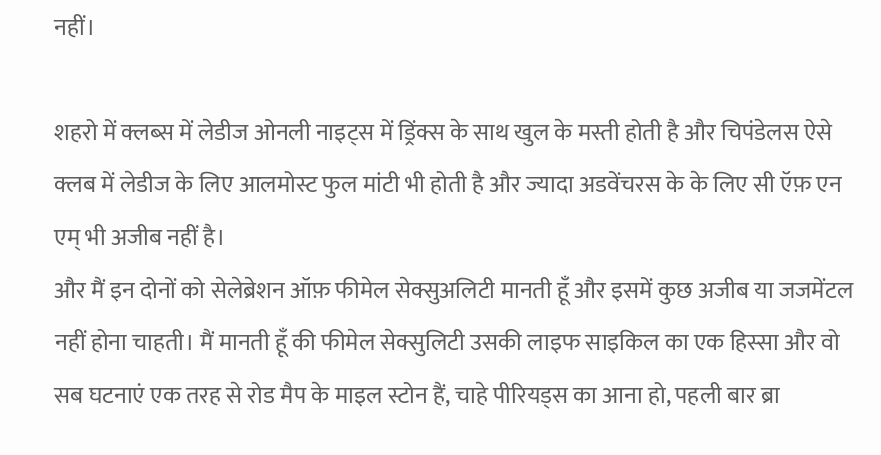नहीं।

शहरो में क्लब्स में लेडीज ओनली नाइट्स में ड्रिंक्स के साथ खुल के मस्ती होती है और चिपंडेलस ऐसे क्लब में लेडीज के लिए आलमोस्ट फुल मांटी भी होती है और ज्यादा अडवेंचरस के के लिए सी ऍफ़ एन एम् भी अजीब नहीं है।
और मैं इन दोनों को सेलेब्रेशन ऑफ़ फीमेल सेक्सुअलिटी मानती हूँ और इसमें कुछ अजीब या जजमेंटल नहीं होना चाहती। मैं मानती हूँ की फीमेल सेक्सुलिटी उसकी लाइफ साइकिल का एक हिस्सा और वो सब घटनाएं एक तरह से रोड मैप के माइल स्टोन हैं, चाहे पीरियड्स का आना हो, पहली बार ब्रा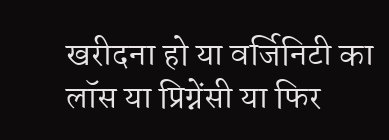खरीदना हो या वर्जिनिटी का लॉस या प्रिग्नेंसी या फिर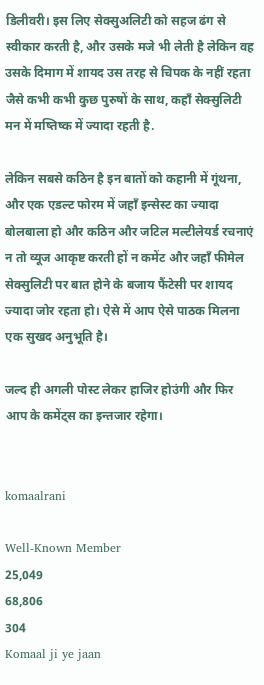डिलीवरी। इस लिए सेक्सुअलिटी को सहज ढंग से स्वीकार करती है, और उसके मजे भी लेती है लेकिन वह उसके दिमाग में शायद उस तरह से चिपक के नहीं रहता जैसे कभी कभी कुछ पुरुषों के साथ, कहाँ सेक्सुलिटी मन में मष्तिष्क में ज्यादा रहती है.

लेकिन सबसे कठिन है इन बातों को कहानी में गूंथना, और एक एडल्ट फोरम में जहाँ इन्सेस्ट का ज्यादा बोलबाला हो और कठिन और जटिल मल्टीलेयर्ड रचनाएं न तो व्यूज आकृष्ट करती हों न कमेंट और जहाँ फीमेल सेक्सुलिटी पर बात होने के बजाय फैंटेसी पर शायद ज्यादा जोर रहता हो। ऐसे में आप ऐसे पाठक मिलना एक सुखद अनुभूति है।

जल्द ही अगली पोस्ट लेकर हाजिर होउंगी और फिर आप के कमेंट्स का इन्तजार रहेगा।


komaalrani

Well-Known Member
25,049
68,806
304
Komaal ji ye jaan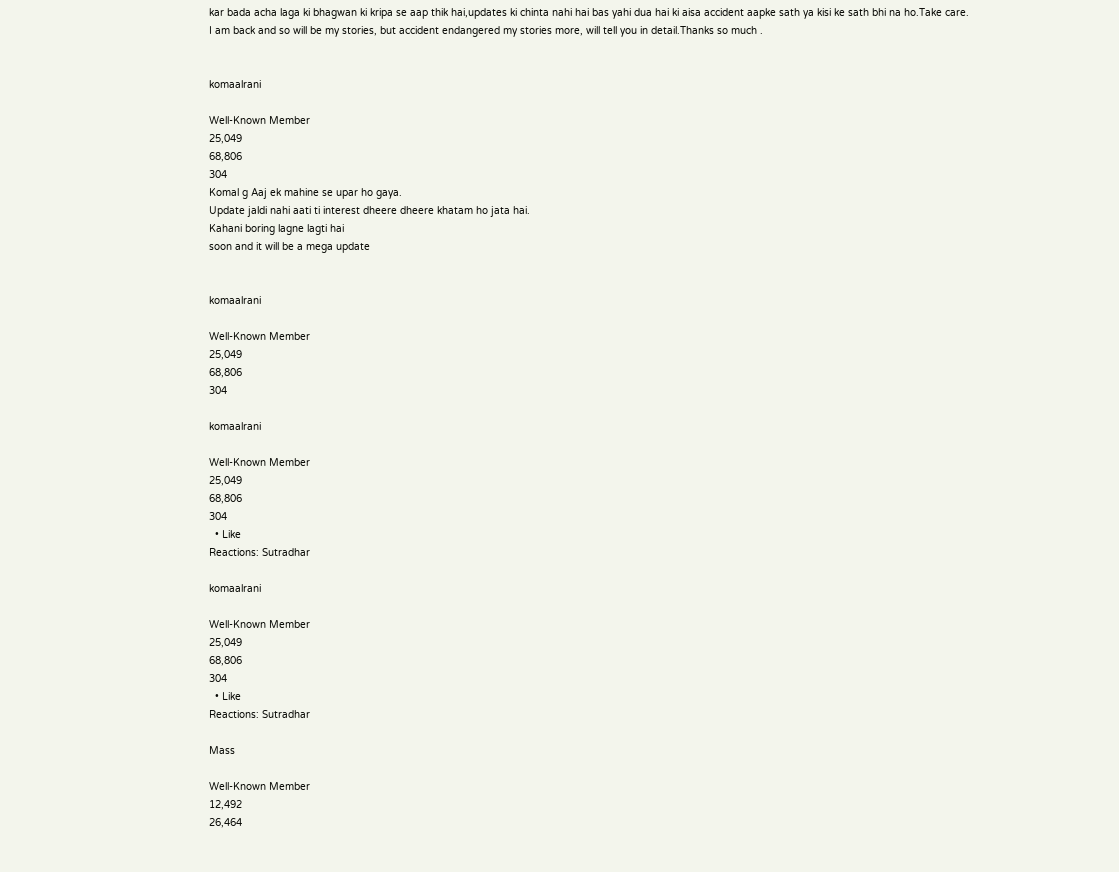kar bada acha laga ki bhagwan ki kripa se aap thik hai,updates ki chinta nahi hai bas yahi dua hai ki aisa accident aapke sath ya kisi ke sath bhi na ho.Take care.
I am back and so will be my stories, but accident endangered my stories more, will tell you in detail.Thanks so much .


komaalrani

Well-Known Member
25,049
68,806
304
Komal g Aaj ek mahine se upar ho gaya.
Update jaldi nahi aati ti interest dheere dheere khatam ho jata hai.
Kahani boring lagne lagti hai
soon and it will be a mega update


komaalrani

Well-Known Member
25,049
68,806
304

komaalrani

Well-Known Member
25,049
68,806
304
  • Like
Reactions: Sutradhar

komaalrani

Well-Known Member
25,049
68,806
304
  • Like
Reactions: Sutradhar

Mass

Well-Known Member
12,492
26,464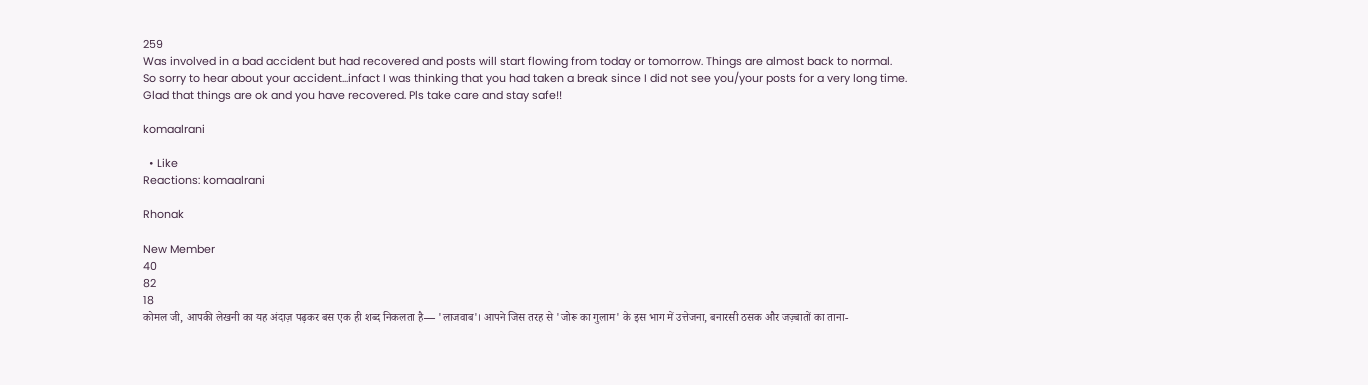259
Was involved in a bad accident but had recovered and posts will start flowing from today or tomorrow. Things are almost back to normal.
So sorry to hear about your accident...infact I was thinking that you had taken a break since I did not see you/your posts for a very long time.
Glad that things are ok and you have recovered. Pls take care and stay safe!!

komaalrani

  • Like
Reactions: komaalrani

Rhonak

New Member
40
82
18
कोमल जी, आपकी लेखनी का यह अंदाज़ पढ़कर बस एक ही शब्द निकलता है— 'लाजवाब'। आपने जिस तरह से 'जोरू का गुलाम' के इस भाग में उत्तेजना, बनारसी ठसक और जज़्बातों का ताना-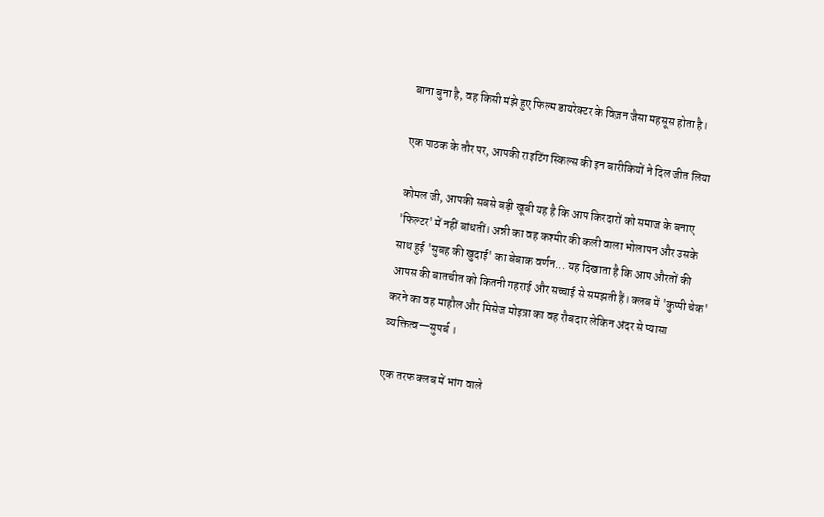बाना बुना है, वह किसी मंझे हुए फिल्म डायरेक्टर के विज़न जैसा महसूस होता है।

एक पाठक के तौर पर, आपकी राइटिंग स्किल्स की इन बारीकियों ने दिल जीत लिया

कोमल जी, आपकी सबसे बड़ी खूबी यह है कि आप किरदारों को समाज के बनाए 'फिल्टर' में नहीं बांधतीं। अन्नी का वह कश्मीर की कली वाला भोलापन और उसके साथ हुई 'सुबह की खुदाई' का बेबाक वर्णन... यह दिखाता है कि आप औरतों की आपस की बातचीत को कितनी गहराई और सच्चाई से समझती हैं। क्लब में 'कुप्पी चेक' करने का वह माहौल और मिसेज मोइत्रा का वह रौबदार लेकिन अंदर से प्यासा व्यक्तित्व—सुपर्ब ।

एक तरफ क्लब में भांग वाले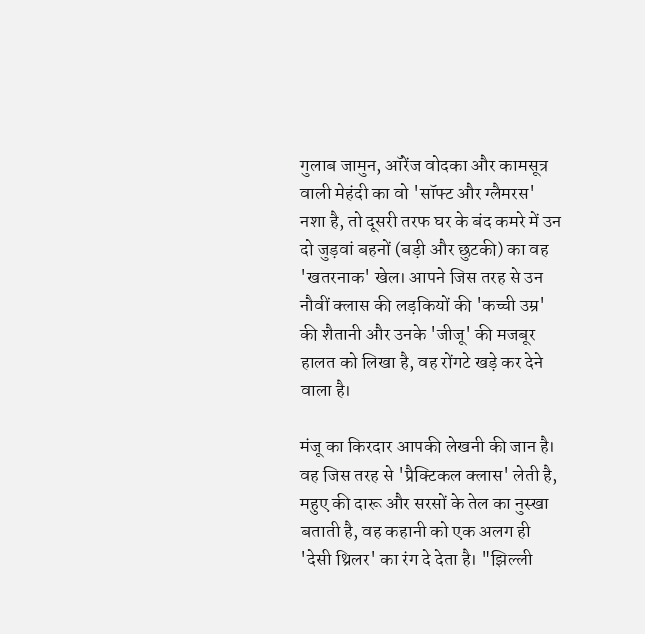गुलाब जामुन, ऑरेंज वोदका और कामसूत्र वाली मेहंदी का वो 'सॉफ्ट और ग्लैमरस' नशा है, तो दूसरी तरफ घर के बंद कमरे में उन दो जुड़वां बहनों (बड़ी और छुटकी) का वह 'खतरनाक' खेल। आपने जिस तरह से उन नौवीं क्लास की लड़कियों की 'कच्ची उम्र' की शैतानी और उनके 'जीजू' की मजबूर हालत को लिखा है, वह रोंगटे खड़े कर देने वाला है।

मंजू का किरदार आपकी लेखनी की जान है। वह जिस तरह से 'प्रैक्टिकल क्लास' लेती है, महुए की दारू और सरसों के तेल का नुस्खा बताती है, वह कहानी को एक अलग ही 'देसी थ्रिलर' का रंग दे देता है। "झिल्ली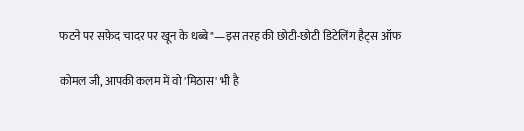फटने पर सफ़ेद चादर पर खून के धब्बे"—इस तरह की छोटी-छोटी डिटेलिंग हैट्स ऑफ

कोमल जी, आपकी कलम में वो 'मिठास' भी है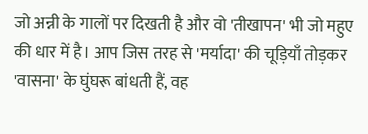जो अन्नी के गालों पर दिखती है और वो 'तीखापन' भी जो महुए की धार में है। आप जिस तरह से 'मर्यादा' की चूड़ियाँ तोड़कर 'वासना' के घुंघरू बांधती हैं, वह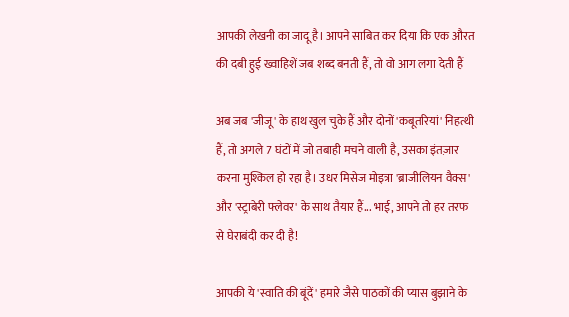आपकी लेखनी का जादू है। आपने साबित कर दिया कि एक औरत की दबी हुई ख्वाहिशें जब शब्द बनती हैं, तो वो आग लगा देती हैं

अब जब 'जीजू' के हाथ खुल चुके हैं और दोनों 'कबूतरियां' निहत्थी हैं, तो अगले 7 घंटों में जो तबाही मचने वाली है, उसका इंतज़ार करना मुश्किल हो रहा है। उधर मिसेज मोइत्रा 'ब्राजीलियन वैक्स' और 'स्ट्राबेरी फ्लेवर' के साथ तैयार हैं... भाई, आपने तो हर तरफ से घेराबंदी कर दी है!

आपकी ये 'स्वाति की बूंदें' हमारे जैसे पाठकों की प्यास बुझाने के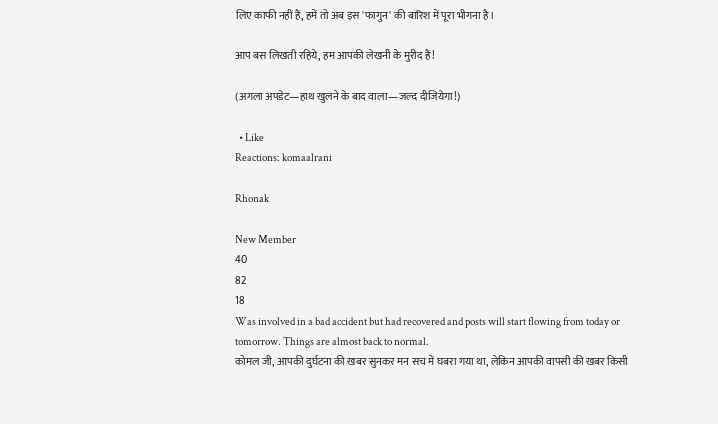लिए काफी नहीं हैं, हमें तो अब इस 'फागुन' की बारिश में पूरा भीगना है।

आप बस लिखती रहिये, हम आपकी लेखनी के मुरीद हैं!

(अगला अपडेट—हाथ खुलने के बाद वाला—जल्द दीजियेगा!)

  • Like
Reactions: komaalrani

Rhonak

New Member
40
82
18
Was involved in a bad accident but had recovered and posts will start flowing from today or tomorrow. Things are almost back to normal.
कोमल जी, आपकी दुर्घटना की खबर सुनकर मन सच में घबरा गया था, लेकिन आपकी वापसी की खबर किसी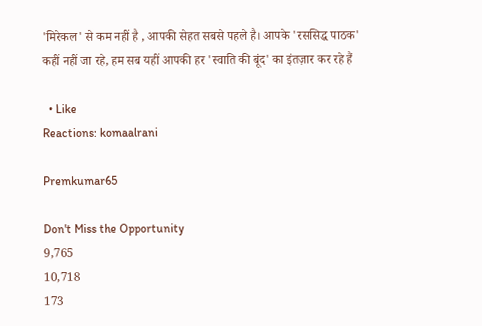'मिरेकल' से कम नहीं है , आपकी सेहत सबसे पहले है। आपके 'रससिद्ध पाठक' कहीं नहीं जा रहे, हम सब यहीं आपकी हर 'स्वाति की बूंद' का इंतज़ार कर रहे हैं

  • Like
Reactions: komaalrani

Premkumar65

Don't Miss the Opportunity
9,765
10,718
173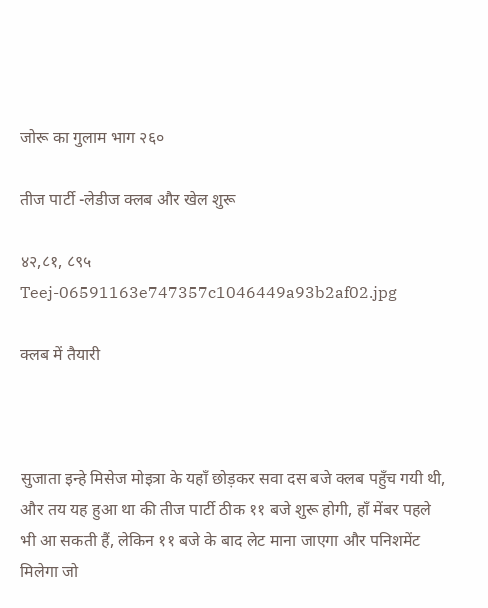जोरू का गुलाम भाग २६०

तीज पार्टी -लेडीज क्लब और खेल शुरू

४२,८१, ८९५
Teej-06591163e747357c1046449a93b2af02.jpg

क्लब में तैयारी



सुजाता इन्हे मिसेज मोइत्रा के यहाँ छोड़कर सवा दस बजे क्लब पहुँच गयी थी, और तय यह हुआ था की तीज पार्टी ठीक ११ बजे शुरू होगी, हाँ मेंबर पहले भी आ सकती हैं, लेकिन ११ बजे के बाद लेट माना जाएगा और पनिशमेंट मिलेगा जो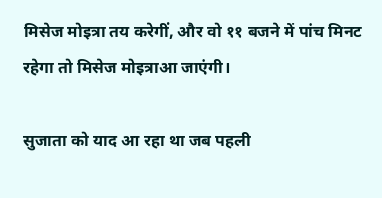मिसेज मोइत्रा तय करेगीं, और वो ११ बजने में पांच मिनट रहेगा तो मिसेज मोइत्राआ जाएंगी।

सुजाता को याद आ रहा था जब पहली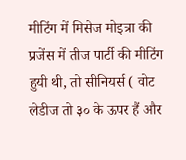मीटिंग में मिसेज मोइत्रा की प्रजेंस में तीज पार्टी की मीटिंग हुयी थी, तो सीनियर्स ( वोट लेडीज तो ३० के ऊपर हैं और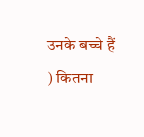उनके बच्चे हैं ) कितना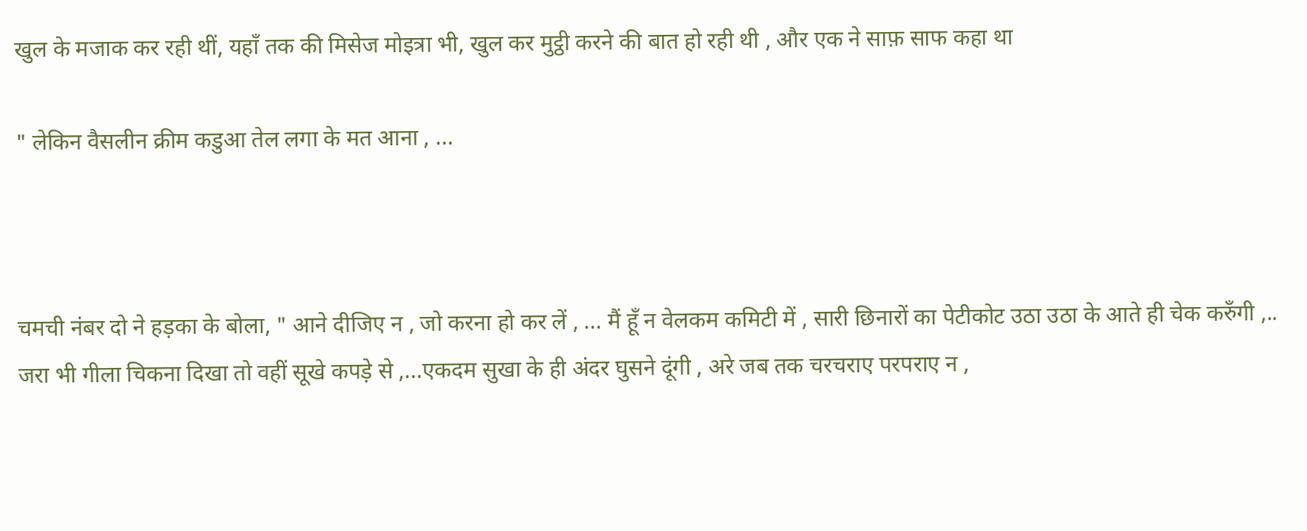खुल के मजाक कर रही थीं, यहाँ तक की मिसेज मोइत्रा भी, खुल कर मुट्ठी करने की बात हो रही थी , और एक ने साफ़ साफ कहा था

" लेकिन वैसलीन क्रीम कडुआ तेल लगा के मत आना , ...



चमची नंबर दो ने हड़का के बोला, " आने दीजिए न , जो करना हो कर लें , ... मैं हूँ न वेलकम कमिटी में , सारी छिनारों का पेटीकोट उठा उठा के आते ही चेक करुँगी ,.. जरा भी गीला चिकना दिखा तो वहीं सूखे कपड़े से ,...एकदम सुखा के ही अंदर घुसने दूंगी , अरे जब तक चरचराए परपराए न ,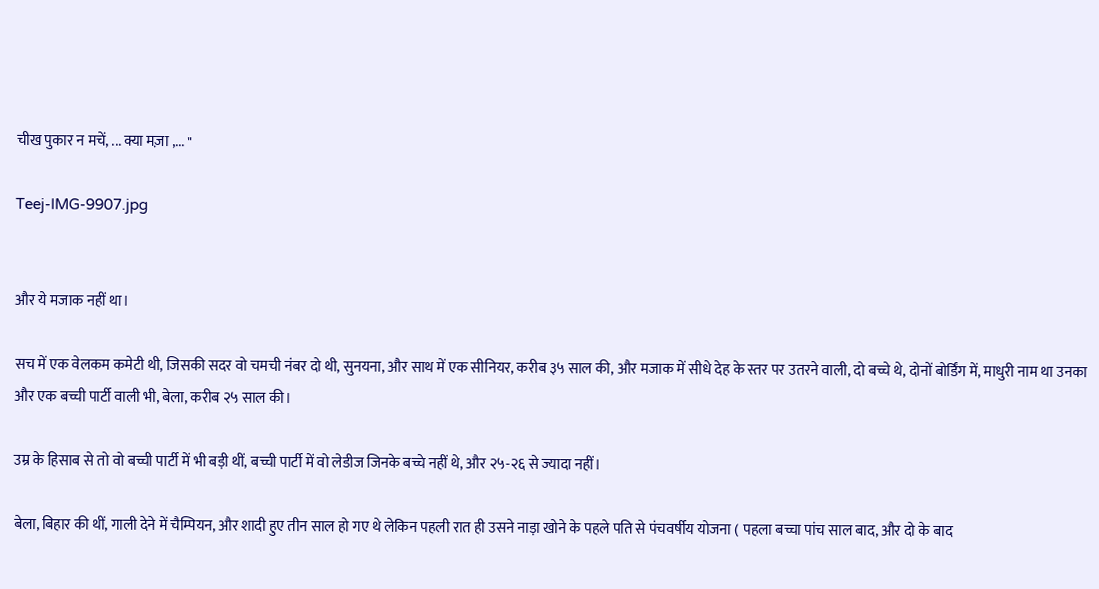चीख पुकार न मचें, ... क्या मज़ा ,... "

Teej-IMG-9907.jpg


और ये मजाक नहीं था।

सच में एक वेलकम कमेटी थी, जिसकी सदर वो चमची नंबर दो थी, सुनयना, और साथ में एक सीनियर, करीब ३५ साल की, और मजाक में सीधे देह के स्तर पर उतरने वाली, दो बच्चे थे, दोनों बोर्डिंग में, माधुरी नाम था उनका और एक बच्ची पार्टी वाली भी, बेला, करीब २५ साल की।

उम्र के हिसाब से तो वो बच्ची पार्टी में भी बड़ी थीं, बच्ची पार्टी में वो लेडीज जिनके बच्चे नहीं थे, और २५-२६ से ज्यादा नहीं।

बेला, बिहार की थीं, गाली देने में चैम्पियन, और शादी हुए तीन साल हो गए थे लेकिन पहली रात ही उसने नाड़ा खोने के पहले पति से पंचवर्षीय योजना ( पहला बच्चा पांच साल बाद, और दो के बाद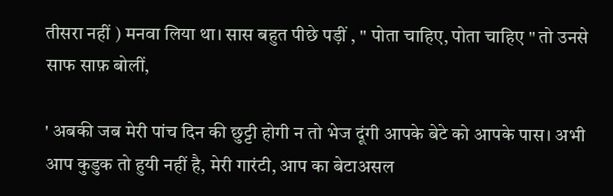तीसरा नहीं ) मनवा लिया था। सास बहुत पीछे पड़ीं , " पोता चाहिए, पोता चाहिए " तो उनसे साफ साफ़ बोलीं,

' अबकी जब मेरी पांच दिन की छुट्टी होगी न तो भेज दूंगी आपके बेटे को आपके पास। अभी आप कुडुक तो हुयी नहीं है, मेरी गारंटी, आप का बेटाअसल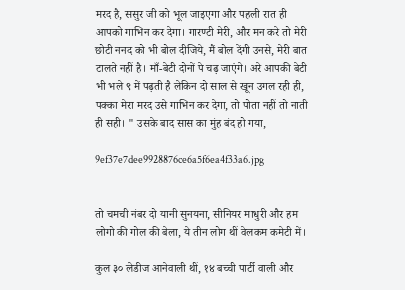मरद है, ससुर जी को भूल जाइएगा और पहली रात ही आपको गाभिन कर देगा। गारण्टी मेरी, और मन करे तो मेरी छोटी ननद को भी बोल दीजिये, मैं बोल देंगी उनसे, मेरी बात टालते नहीं है। माँ-बेटी दोनों पे चढ़ जाएंगे। अरे आपकी बेटी भी भले ९ में पढ़ती है लेकिन दो साल से खून उगल रही ही, पक्का मेरा मरद उसे गाभिन कर देगा, तो पोता नहीं तो नाती ही सही। " उसके बाद सास का मुंह बंद हो गया,

9ef37e7dee9928876ce6a5f6ea4f33a6.jpg


तो चमची नंबर दो यानी सुनयना, सीनियर माधुरी और हम लोगो की गोल की बेला, ये तीन लोग थीं वेलकम कमेटी में।

कुल ३० लेडीज आनेवाली थीं, १४ बच्ची पार्टी वाली और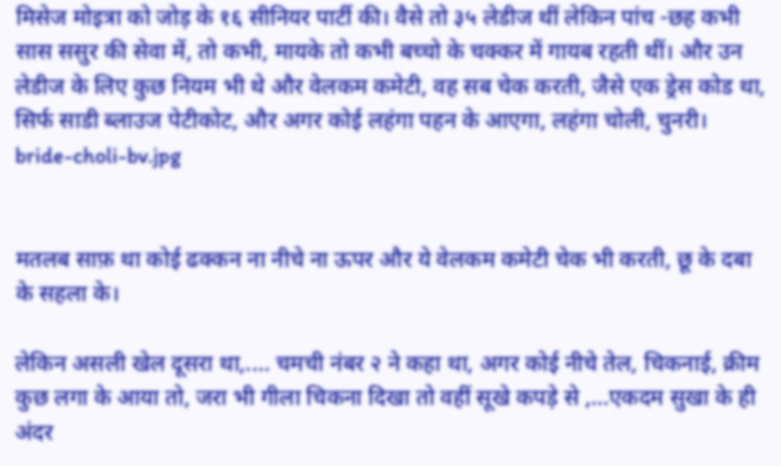मिसेज मोइत्रा को जोड़ के १६ सीनियर पार्टी की। वैसे तो ३५ लेडीज थीं लेकिन पांच -छह कभी सास ससुर की सेवा में, तो कभी, मायके तो कभी बच्चो के चक्कर में गायब रहती थीं। और उन लेडीज के लिए कुछ नियम भी थे और वेलकम कमेटी, वह सब चेक करती, जैसे एक ड्रेस कोड था, सिर्फ साडी ब्लाउज पेटीकोट, और अगर कोई लहंगा पहन के आएगा, लहंगा चोली, चुनरी।
bride-choli-bv.jpg


मतलब साफ़ था कोई ढक्कन ना नीचे ना ऊपर और ये वेलकम कमेटी चेक भी करती, छू के दबा के सहला के।

लेकिन असली खेल दूसरा था,.... चमची नंबर २ ने कहा था, अगर कोई नीचे तेल, चिकनाई, क्रीम कुछ लगा के आया तो, जरा भी गीला चिकना दिखा तो वहीं सूखे कपड़े से ,...एकदम सुखा के ही अंदर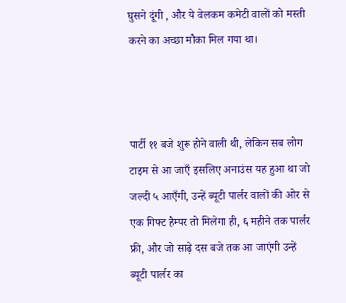घुसने दूंगी , और ये वेलकम कमेटी वालों को मस्ती करने का अच्छा मौका मिल गया था।



पार्टी ११ बजे शुरू होने वाली थी, लेकिन सब लोग टाइम से आ जाएँ इसलिए अनाउंस यह हुआ था जो जल्दी ५ आएँगी, उन्हें ब्यूटी पार्लर वालों की ओर से एक गिफ्ट हैम्पर तो मिलेगा ही, ६ महीने तक पार्लर फ्री, और जो साढ़े दस बजे तक आ जाएंगी उन्हें ब्यूटी पार्लर का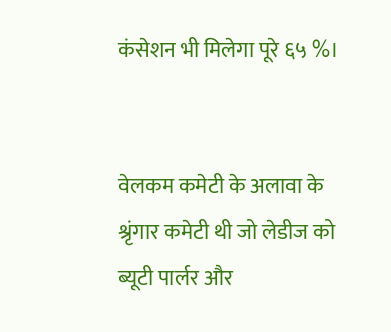कंसेशन भी मिलेगा पूरे ६५ %।


वेलकम कमेटी के अलावा के श्रृंगार कमेटी थी जो लेडीज को ब्यूटी पार्लर और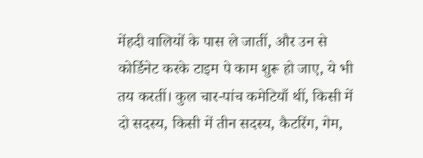मेंहदी वालियों के पास ले जातीं, और उन से कोर्डिनेट करके टाइम पे काम शुरू हो जाए, ये भी तय करतीं। कुल चार-पांच कमेटियाँ थीं, किसी में दो सदस्य, किसी में तीन सदस्य, कैटरिंग, गेम,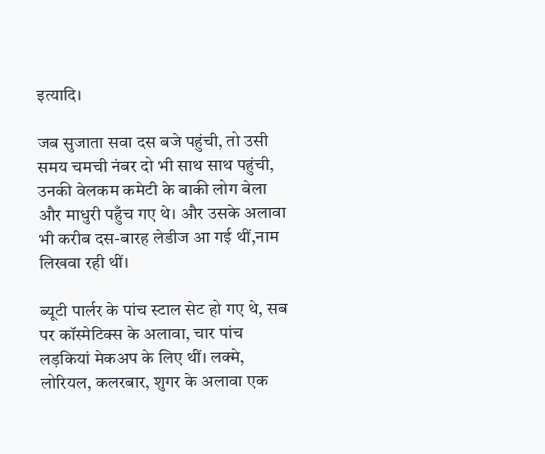इत्यादि।

जब सुजाता सवा दस बजे पहुंची, तो उसी समय चमची नंबर दो भी साथ साथ पहुंची, उनकी वेलकम कमेटी के बाकी लोग बेला और माधुरी पहुँच गए थे। और उसके अलावा भी करीब दस-बारह लेडीज आ गई थीं,नाम लिखवा रही थीं।

ब्यूटी पार्लर के पांच स्टाल सेट हो गए थे, सब पर कॉस्मेटिक्स के अलावा, चार पांच लड़कियां मेकअप के लिए थीं। लक्मे, लोरियल, कलरबार, शुगर के अलावा एक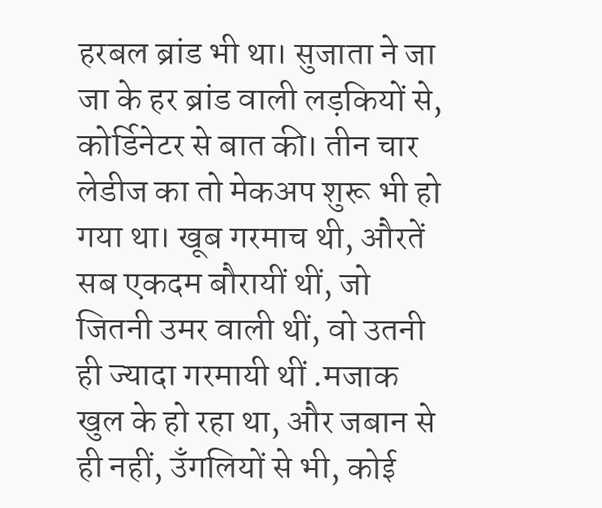हरबल ब्रांड भी था। सुजाता ने जा जा के हर ब्रांड वाली लड़कियों से, कोर्डिनेटर से बात की। तीन चार लेडीज का तो मेकअप शुरू भी हो गया था। खूब गरमाच थी, औरतें सब एकदम बौरायीं थीं, जो जितनी उमर वाली थीं, वो उतनी ही ज्यादा गरमायी थीं .मजाक खुल के हो रहा था, और जबान से ही नहीं, उँगलियों से भी, कोई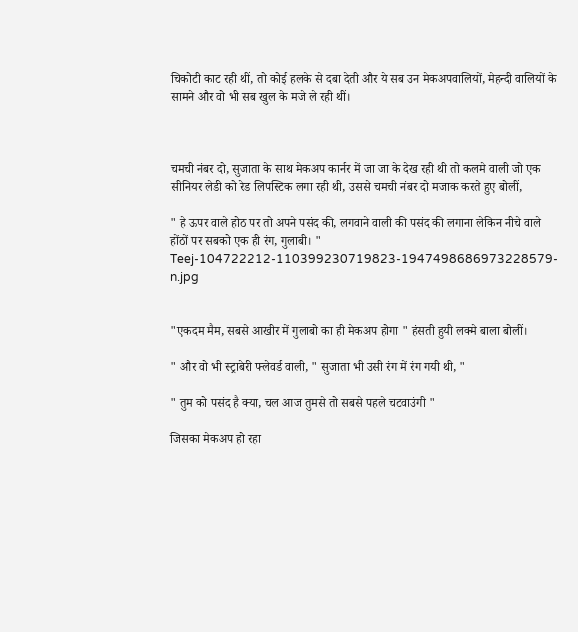चिकोटी काट रही थीं, तो कोई हलके से दबा देती और ये सब उन मेकअपवालियों, मेहन्दी वालियों के सामने और वो भी सब खुल के मजे ले रही थीं।



चमची नंबर दो, सुजाता के साथ मेकअप कार्नर में जा जा के देख रही थी तो कलमे वाली जो एक सीनियर लेडी को रेड लिपस्टिक लगा रही थी, उससे चमची नंबर दो मजाक करते हुए बोलीं,

" हे ऊपर वाले होठ पर तो अपने पसंद की, लगवाने वाली की पसंद की लगाना लेकिन नीचे वाले होंठों पर सबको एक ही रंग, गुलाबी। "
Teej-104722212-110399230719823-1947498686973228579-n.jpg


"एकदम मैम, सबसे आखीर में गुलाबो का ही मेकअप होगा " हंसती हुयी लक्मे बाला बोलीं।

" और वो भी स्ट्राबेरी फ्लेवर्ड वाली, " सुजाता भी उसी रंग में रंग गयी थी, "

" तुम को पसंद है क्या, चल आज तुमसे तो सबसे पहले चटवाउंगी "

जिसका मेकअप हो रहा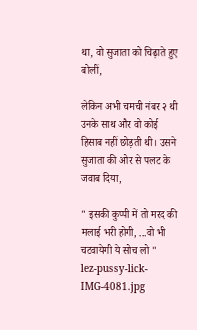था, वो सुजाता को चिढ़ाते हुए बोलीं,

लेकिन अभी चमची नंबर २ थी उनके साथ और वो कोई हिसाब नहीं छोड़ती थी। उसने सुजाता की ओर से पलट के जवाब दिया,

" इसकी कुप्पी में तो मरद की मलाई भरी होगी, ...वो भी चटवायेगी ये सोच लो "
lez-pussy-lick-IMG-4081.jpg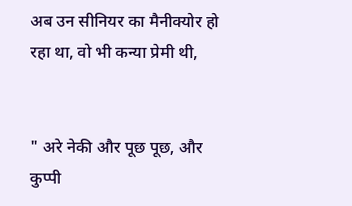अब उन सीनियर का मैनीक्योर हो रहा था, वो भी कन्या प्रेमी थी,


" अरे नेकी और पूछ पूछ, और कुप्पी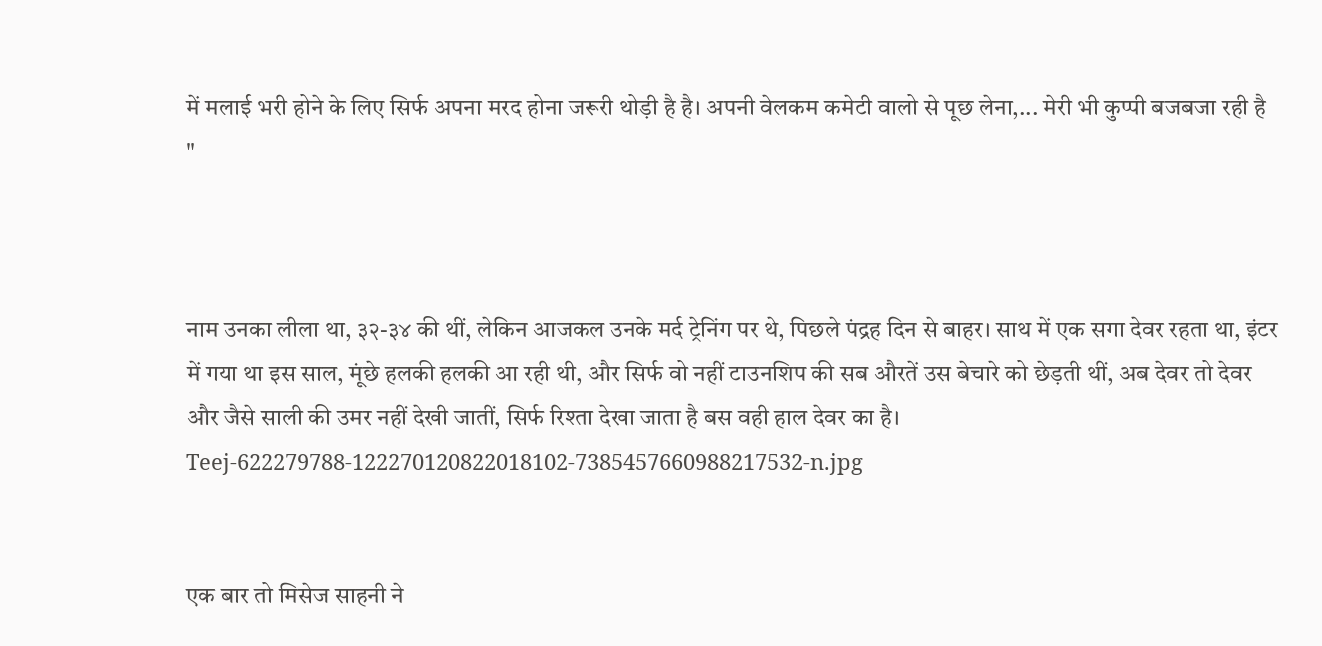में मलाई भरी होने के लिए सिर्फ अपना मरद होना जरूरी थोड़ी है है। अपनी वेलकम कमेटी वालो से पूछ लेना,... मेरी भी कुप्पी बजबजा रही है "



नाम उनका लीला था, ३२-३४ की थीं, लेकिन आजकल उनके मर्द ट्रेनिंग पर थे, पिछले पंद्रह दिन से बाहर। साथ में एक सगा देवर रहता था, इंटर में गया था इस साल, मूंछे हलकी हलकी आ रही थी, और सिर्फ वो नहीं टाउनशिप की सब औरतें उस बेचारे को छेड़ती थीं, अब देवर तो देवर और जैसे साली की उमर नहीं देखी जातीं, सिर्फ रिश्ता देखा जाता है बस वही हाल देवर का है।
Teej-622279788-122270120822018102-7385457660988217532-n.jpg


एक बार तो मिसेज साहनी ने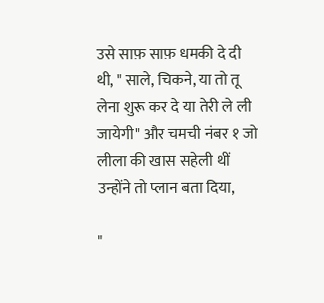उसे साफ़ साफ़ धमकी दे दी थी, " साले, चिकने, या तो तू लेना शुरू कर दे या तेरी ले ली जायेगी" और चमची नंबर १ जो लीला की खास सहेली थीं उन्होंने तो प्लान बता दिया,

"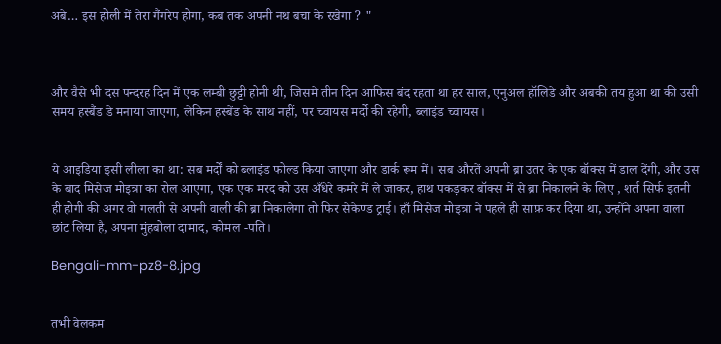अबे… इस होली में तेरा गैंगरेप होगा, कब तक अपनी नथ बचा के रखेगा ? "



और वैसे भी दस पन्दरह दिन में एक लम्बी छुट्टी होनी थी, जिसमे तीन दिन आफिस बंद रहता था हर साल, एनुअल हॉलिडे और अबकी तय हुआ था की उसी समय हस्बैंड डे मनाया जाएगा, लेकिन हस्बेंड के साथ नहीं, पर च्वायस मर्दो की रहेगी, ब्लाइंड च्वायस।


ये आइडिया इसी लीला का था: सब मर्दों को ब्लाइंड फोल्ड किया जाएगा और डार्क रूम में। सब औरतें अपनी ब्रा उतर के एक बॉक्स में डाल देंगी, और उस के बाद मिसेज मोइत्रा का रोल आएगा, एक एक मरद को उस अँधेरे कमरे में ले जाकर, हाथ पकड़कर बॉक्स में से ब्रा निकालने के लिए , शर्त सिर्फ इतनी ही होगी की अगर वो गलती से अपनी वाली की ब्रा निकालेगा तो फिर सेकेण्ड ट्राई। हाँ मिसेज मोइत्रा ने पहले ही साफ़ कर दिया था, उन्होंने अपना वाला छांट लिया है, अपना मुंहबोला दामाद, कोमल -पति।

Bengali-mm-pz8-8.jpg


तभी वेलकम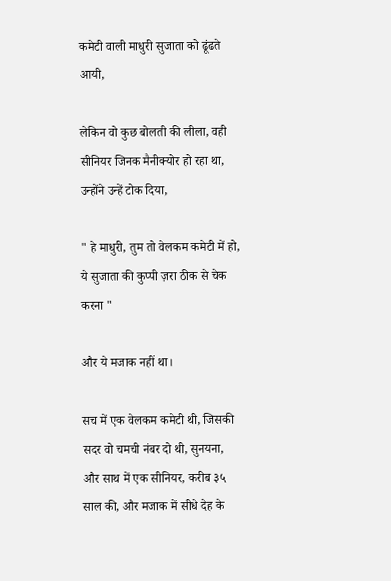कमेटी वाली माधुरी सुजाता को ढूंढते आयी,

लेकिन वो कुछ बोलती की लीला, वही सीनियर जिनक मैनीक्योर हो रहा था, उन्होंने उन्हें टोक दिया,

" हे माधुरी, तुम तो वेलकम कमेटी में हो, ये सुजाता की कुप्पी ज़रा ठीक से चेक करना "

और ये मजाक नहीं था।

सच में एक वेलकम कमेटी थी, जिसकी सदर वो चमची नंबर दो थी, सुनयना, और साथ में एक सीनियर, करीब ३५ साल की, और मजाक में सीधे देह के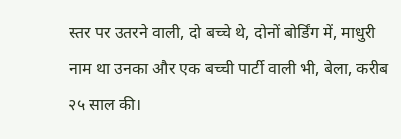स्तर पर उतरने वाली, दो बच्चे थे, दोनों बोर्डिंग में, माधुरी नाम था उनका और एक बच्ची पार्टी वाली भी, बेला, करीब २५ साल की।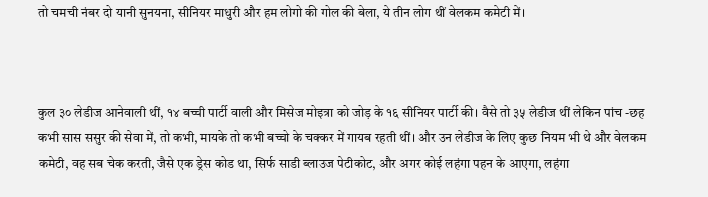तो चमची नंबर दो यानी सुनयना, सीनियर माधुरी और हम लोगो की गोल की बेला, ये तीन लोग थीं वेलकम कमेटी में।



कुल ३० लेडीज आनेवाली थीं, १४ बच्ची पार्टी वाली और मिसेज मोइत्रा को जोड़ के १६ सीनियर पार्टी की। वैसे तो ३५ लेडीज थीं लेकिन पांच -छह कभी सास ससुर की सेवा में, तो कभी, मायके तो कभी बच्चो के चक्कर में गायब रहती थीं। और उन लेडीज के लिए कुछ नियम भी थे और वेलकम कमेटी, वह सब चेक करती, जैसे एक ड्रेस कोड था, सिर्फ साडी ब्लाउज पेटीकोट, और अगर कोई लहंगा पहन के आएगा, लहंगा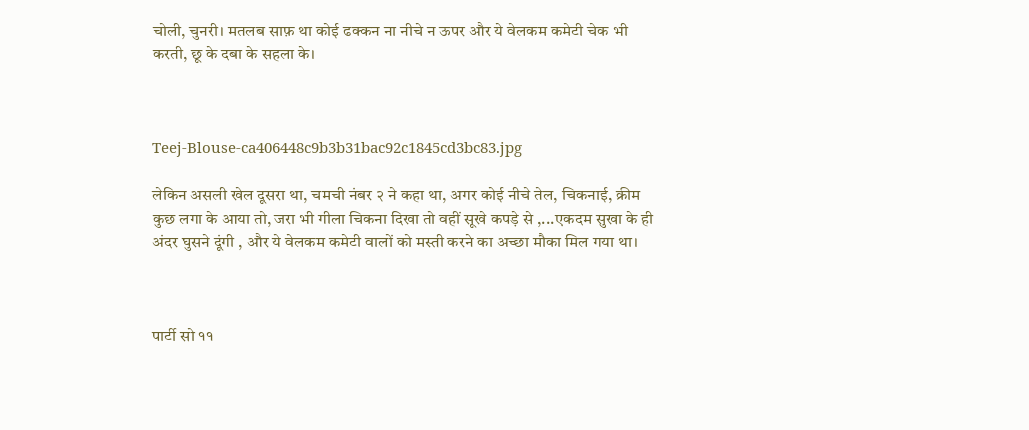चोली, चुनरी। मतलब साफ़ था कोई ढक्कन ना नीचे न ऊपर और ये वेलकम कमेटी चेक भी करती, छू के दबा के सहला के।



Teej-Blouse-ca406448c9b3b31bac92c1845cd3bc83.jpg

लेकिन असली खेल दूसरा था, चमची नंबर २ ने कहा था, अगर कोई नीचे तेल, चिकनाई, क्रीम कुछ लगा के आया तो, जरा भी गीला चिकना दिखा तो वहीं सूखे कपड़े से ,...एकदम सुखा के ही अंदर घुसने दूंगी , और ये वेलकम कमेटी वालों को मस्ती करने का अच्छा मौका मिल गया था।



पार्टी सो ११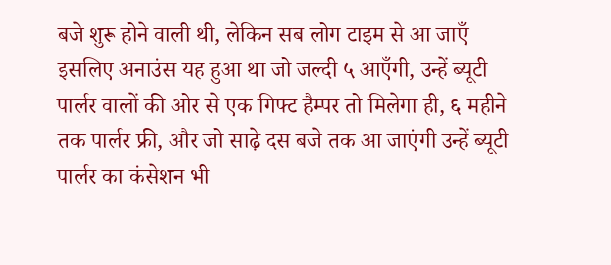बजे शुरू होने वाली थी, लेकिन सब लोग टाइम से आ जाएँ इसलिए अनाउंस यह हुआ था जो जल्दी ५ आएँगी, उन्हें ब्यूटी पार्लर वालों की ओर से एक गिफ्ट हैम्पर तो मिलेगा ही, ६ महीने तक पार्लर फ्री, और जो साढ़े दस बजे तक आ जाएंगी उन्हें ब्यूटी पार्लर का कंसेशन भी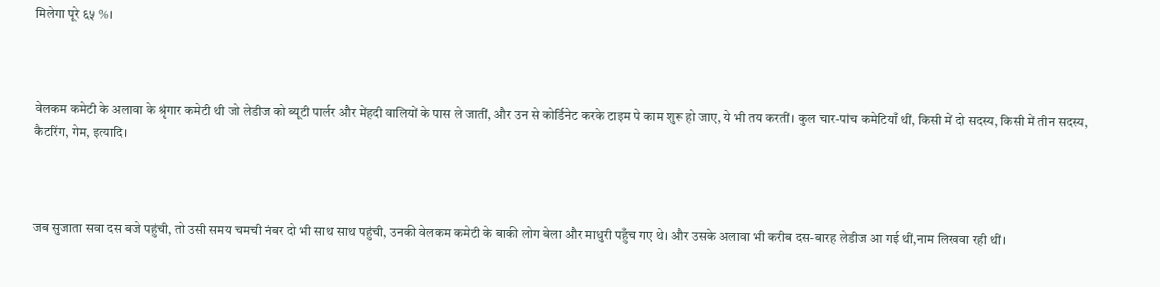मिलेगा पूरे ६५ %।



वेलकम कमेटी के अलावा के श्रृंगार कमेटी थी जो लेडीज को ब्यूटी पार्लर और मेंहदी वालियों के पास ले जातीं, और उन से कोर्डिनेट करके टाइम पे काम शुरू हो जाए, ये भी तय करतीं। कुल चार-पांच कमेटियाँ थीं, किसी में दो सदस्य, किसी में तीन सदस्य, कैटरिंग, गेम, इत्यादि।



जब सुजाता सवा दस बजे पहुंची, तो उसी समय चमची नंबर दो भी साथ साथ पहुंची, उनकी वेलकम कमेटी के बाकी लोग बेला और माधुरी पहुँच गए थे। और उसके अलावा भी करीब दस-बारह लेडीज आ गई थीं,नाम लिखवा रही थीं।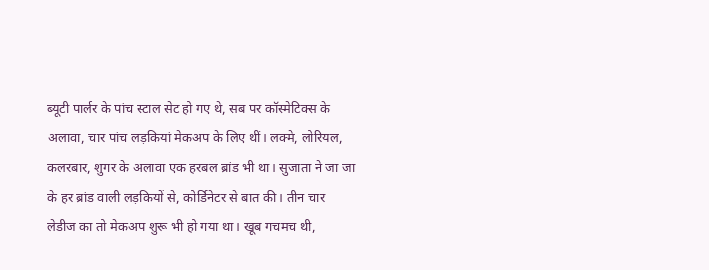ब्यूटी पार्लर के पांच स्टाल सेट हो गए थे, सब पर कॉस्मेटिक्स के अलावा, चार पांच लड़कियां मेकअप के लिए थीं। लक्मे, लोरियल, कलरबार, शुगर के अलावा एक हरबल ब्रांड भी था। सुजाता ने जा जा के हर ब्रांड वाली लड़कियों से, कोर्डिनेटर से बात की। तीन चार लेडीज का तो मेकअप शुरू भी हो गया था। खूब गचमच थी,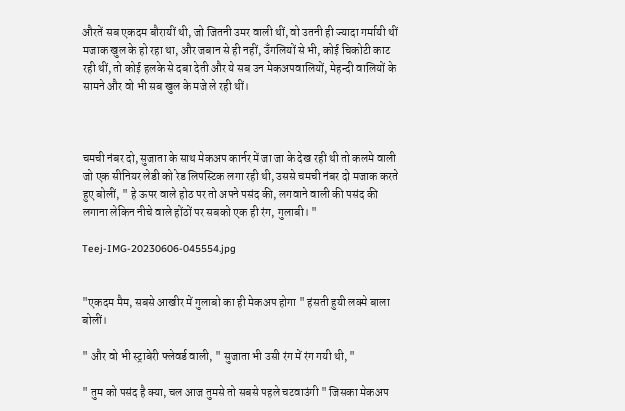औरतें सब एकदम बौरायीं थी, जो जितनी उमर वाली थीं, वो उतनी ही ज्यादा गर्मायी थीं मजाक खुल के हो रहा था, और जबान से ही नहीं, उँगलियों से भी, कोई चिकोटी काट रही थीं, तो कोई हलके से दबा देती और ये सब उन मेकअपवालियों, मेहन्दी वालियों के सामने और वो भी सब खुल के मजे ले रही थीं।



चमची नंबर दो, सुजाता के साथ मेकअप कार्नर में जा जा के देख रही थी तो कलमे वाली जो एक सीनियर लेडी को रेड लिपस्टिक लगा रही थी, उससे चमची नंबर दो मजाक करते हुए बोलीं, " हे ऊपर वाले होठ पर तो अपने पसंद की, लगवाने वाली की पसंद की लगाना लेकिन नीचे वाले होंठों पर सबको एक ही रंग, गुलाबी। "

Teej-IMG-20230606-045554.jpg


"एकदम मैम, सबसे आखीर में गुलाबो का ही मेकअप होगा " हंसती हुयी लक्मे बाला बोलीं।

" और वो भी स्ट्राबेरी फ्लेवर्ड वाली, " सुजाता भी उसी रंग में रंग गयी थी, "

" तुम को पसंद है क्या, चल आज तुमसे तो सबसे पहले चटवाउंगी " जिसका मेकअप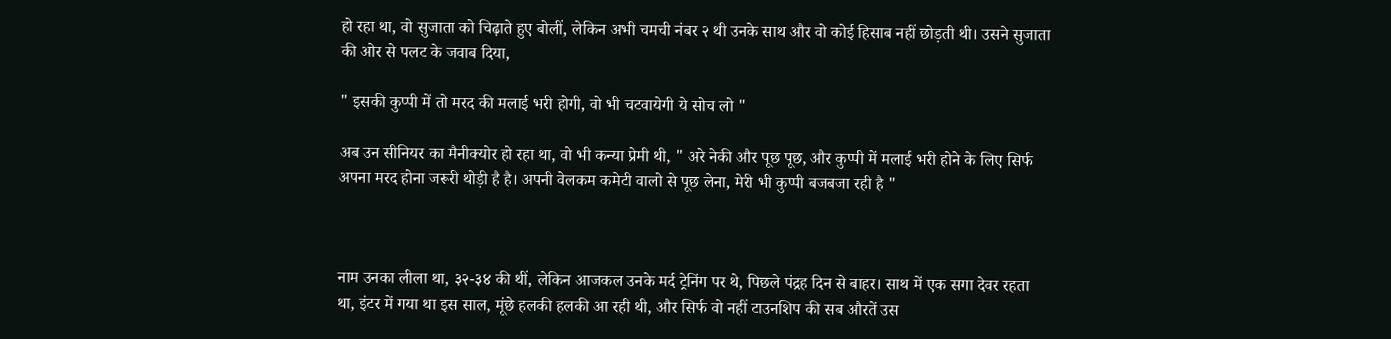हो रहा था, वो सुजाता को चिढ़ाते हुए बोलीं, लेकिन अभी चमची नंबर २ थी उनके साथ और वो कोई हिसाब नहीं छोड़ती थी। उसने सुजाता की ओर से पलट के जवाब दिया,

" इसकी कुप्पी में तो मरद की मलाई भरी होगी, वो भी चटवायेगी ये सोच लो "

अब उन सीनियर का मैनीक्योर हो रहा था, वो भी कन्या प्रेमी थी, " अरे नेकी और पूछ पूछ, और कुप्पी में मलाई भरी होने के लिए सिर्फ अपना मरद होना जरूरी थोड़ी है है। अपनी वेलकम कमेटी वालो से पूछ लेना, मेरी भी कुप्पी बजबजा रही है "



नाम उनका लीला था, ३२-३४ की थीं, लेकिन आजकल उनके मर्द ट्रेनिंग पर थे, पिछले पंद्रह दिन से बाहर। साथ में एक सगा देवर रहता था, इंटर में गया था इस साल, मूंछे हलकी हलकी आ रही थी, और सिर्फ वो नहीं टाउनशिप की सब औरतें उस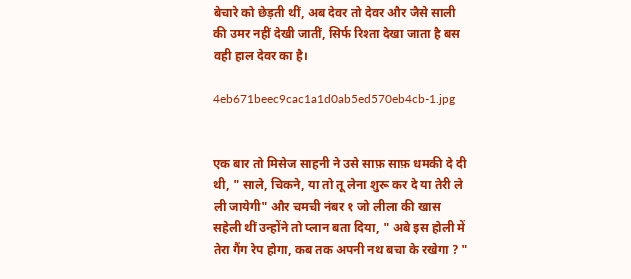बेचारे को छेड़ती थीं, अब देवर तो देवर और जैसे साली की उमर नहीं देखी जातीं, सिर्फ रिश्ता देखा जाता है बस वही हाल देवर का है।

4eb671beec9cac1a1d0ab5ed570eb4cb-1.jpg


एक बार तो मिसेज साहनी ने उसे साफ़ साफ़ धमकी दे दी थी, " साले, चिकने, या तो तू लेना शुरू कर दे या तेरी ले ली जायेगी" और चमची नंबर १ जो लीला की खास सहेली थीं उन्होंने तो प्लान बता दिया, " अबे इस होली में तेरा गैंग रेप होगा, कब तक अपनी नथ बचा के रखेगा ? "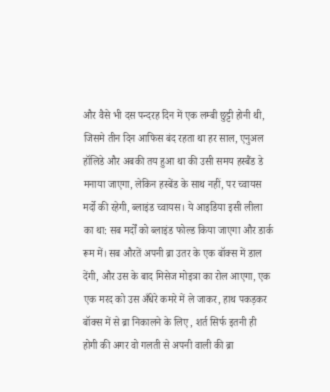और वैसे भी दस पन्दरह दिन में एक लम्बी छुट्टी होनी थी, जिसमे तीन दिन आफिस बंद रहता था हर साल, एनुअल हॉलिडे और अबकी तय हुआ था की उसी समय हस्बैंड डे मनाया जाएगा, लेकिन हस्बेंड के साथ नहीं, पर च्वायस मर्दो की रहेगी, ब्लाइंड च्वायस। ये आइडिया इसी लीला का था: सब मर्दों को ब्लाइंड फोल्ड किया जाएगा और डार्क रूम में। सब औरतें अपनी ब्रा उतर के एक बॉक्स में डाल देंगी, और उस के बाद मिसेज मोइत्रा का रोल आएगा, एक एक मरद को उस अँधेरे कमरे में ले जाकर, हाथ पकड़कर बॉक्स में से ब्रा निकालने के लिए , शर्त सिर्फ इतनी ही होगी की अगर वो गलती से अपनी वाली की ब्रा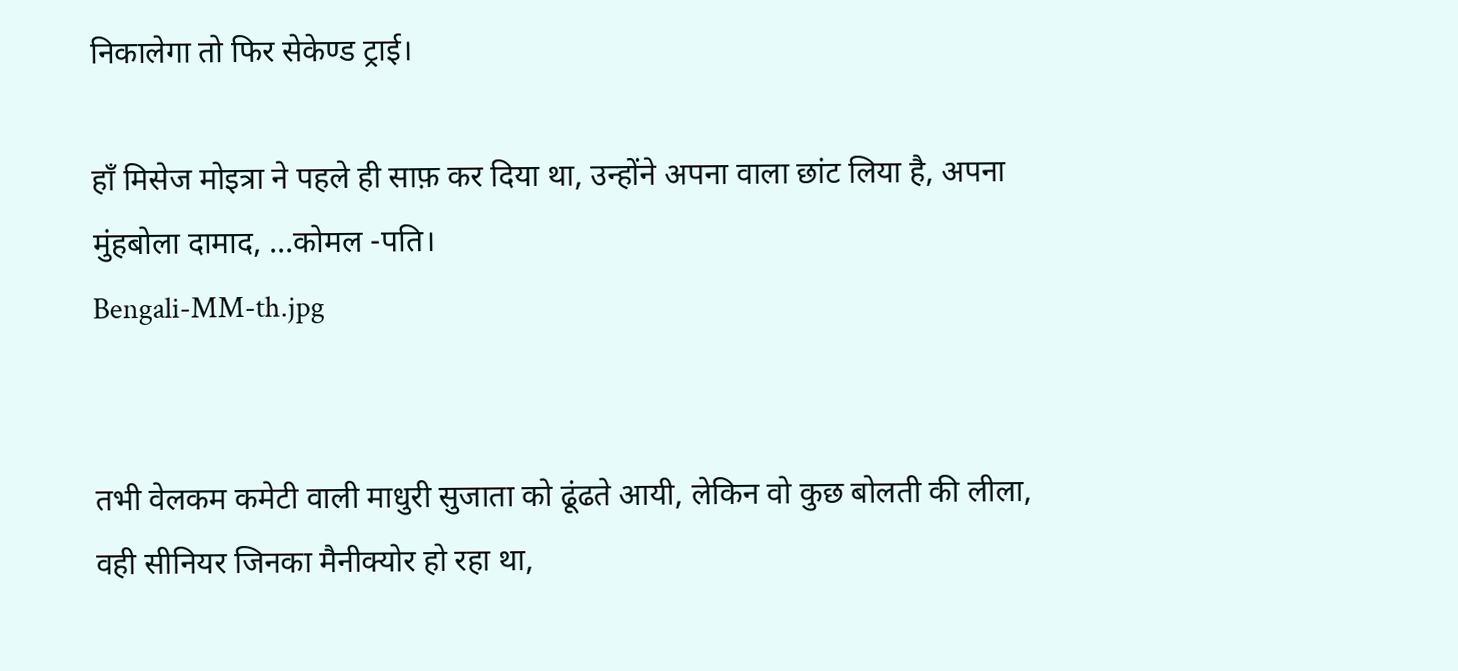निकालेगा तो फिर सेकेण्ड ट्राई।

हाँ मिसेज मोइत्रा ने पहले ही साफ़ कर दिया था, उन्होंने अपना वाला छांट लिया है, अपना मुंहबोला दामाद, ...कोमल -पति।
Bengali-MM-th.jpg


तभी वेलकम कमेटी वाली माधुरी सुजाता को ढूंढते आयी, लेकिन वो कुछ बोलती की लीला, वही सीनियर जिनका मैनीक्योर हो रहा था,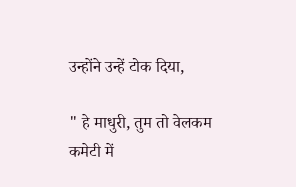उन्होंने उन्हें टोक दिया,

" हे माधुरी, तुम तो वेलकम कमेटी में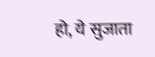हो, ये सुजाता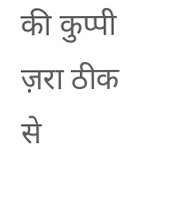की कुप्पी ज़रा ठीक से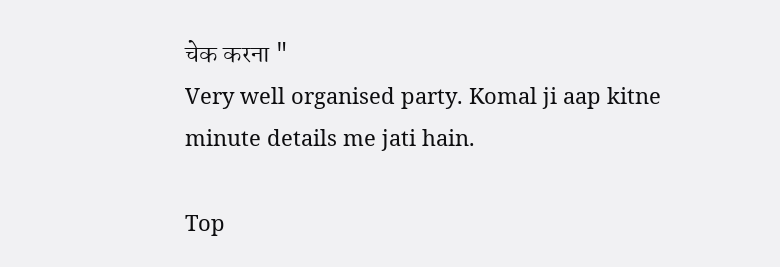चेक करना "
Very well organised party. Komal ji aap kitne minute details me jati hain.

Top